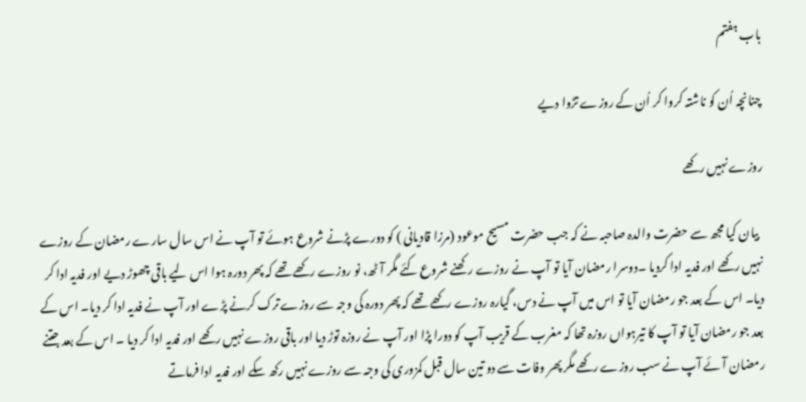باب ہفتم

چنانچہ اُن کو ناشتہ کروا کر اُن کے روزے تڑوا دیے

روزے نہیں رکھے

  بیان کیا مجھ سے حضرت والدہ صاحبہ نے کہ جب حضرت مسیح موعود (مرزا قادیانی ) کو دورے پڑنے شروع ہوئے تو آپ نے اس سال سارے رمضان کے روزے نہیں رکھے اور فدیہ ادا کردیا ۔دوسرا رمضان آیا تو آپ نے روزے رکھنے شروع کئے مگر آٹھ، نو روزے رکھے تھے کہ پھر دورہ ہوا اس لیے باقی چھوڑ دیے اور فدیہ ادا کر دیا۔ اس کے بعد جو رمضان آیا تو اس میں آپ نے دس، گیارہ روزے رکھے تھے کہ پھر دورہ کی وجہ سے روزے ترک کرنے پڑے اور آپ نے فدیہ ادا کر دیا۔ اس کے بعد جو رمضان آیا تو آپ کا تیرہواں روزہ تھا کہ مغرب کے قریب آپ کو دورا پڑا اور آپ نے روزہ توڑ دیا اور باقی روزے نہیں رکھے اور فدیہ ادا کر دیا ۔ اس کے بعد جتنے رمضان آئے آپ نے سب روزے رکھے مگر پھر وفات سے دو تین سال قبل کمزوری کی وجہ سے روزے نہیں رکھ سکے اور فدیہ ادا فرماتے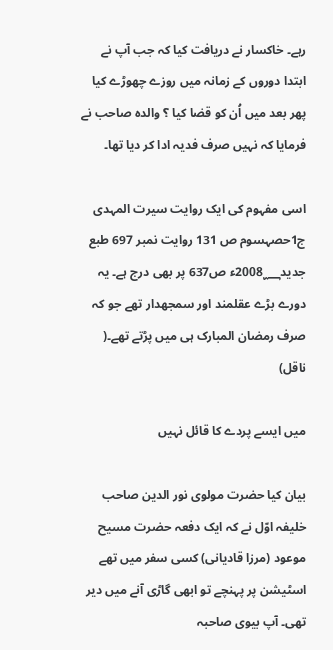رہے۔ خاکسار نے دریافت کیا کہ جب آپ نے ابتدا دوروں کے زمانہ میں روزے چھوڑے کیا پھر بعد میں اُن کو قضا کیا ؟ والدہ صاحب نے فرمایا کہ نہیں صرف فدیہ ادا کر دیا تھا۔

اسی مفہوم کی ایک روایت سیرت المہدی ج1حصہسوم ص 131 روایت نمبر 697 طبع جدید2008؁ء ص637 پر بھی درج ہے۔ یہ دورے بڑے عقلمند اور سمجھدار تھے جو کہ صرف رمضان المبارک ہی میں پڑتے تھے۔( ناقل)

میں ایسے پردے کا قائل نہیں

بیان کیا حضرت مولوی نور الدین صاحب خلیفہ اوّل نے کہ ایک دفعہ حضرت مسیح موعود (مرزا قادیانی) کسی سفر میں تھے اسٹیشن پر پہنچے تو ابھی گاڑی آنے میں دیر تھی۔ آپ بیوی صاحبہ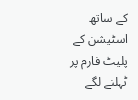کے ساتھ اسٹیشن کے پلیٹ فارم پر ٹہلنے لگے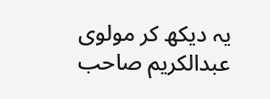یہ دیکھ کر مولوی عبدالکریم صاحب